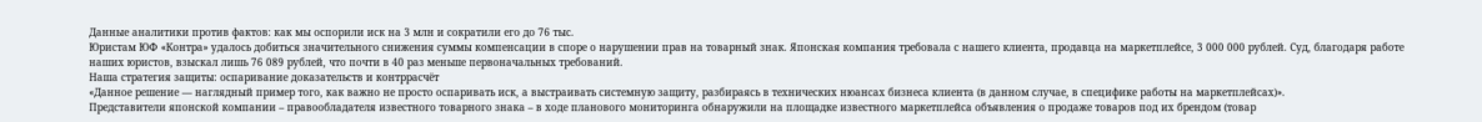Данные аналитики против фактов: как мы оспорили иск на 3 млн и сократили его до 76 тыс.
Юристам ЮФ «Контра» удалось добиться значительного снижения суммы компенсации в споре о нарушении прав на товарный знак. Японская компания требовала с нашего клиента, продавца на маркетплейсе, 3 000 000 рублей. Суд, благодаря работе наших юристов, взыскал лишь 76 089 рублей, что почти в 40 раз меньше первоначальных требований.
Наша стратегия защиты: оспаривание доказательств и контррасчёт
«Данное решение — наглядный пример того, как важно не просто оспаривать иск, а выстраивать системную защиту, разбираясь в технических нюансах бизнеса клиента (в данном случае, в специфике работы на маркетплейсах)».
Представители японской компании – правообладателя известного товарного знака – в ходе планового мониторинга обнаружили на площадке известного маркетплейса объявления о продаже товаров под их брендом (товар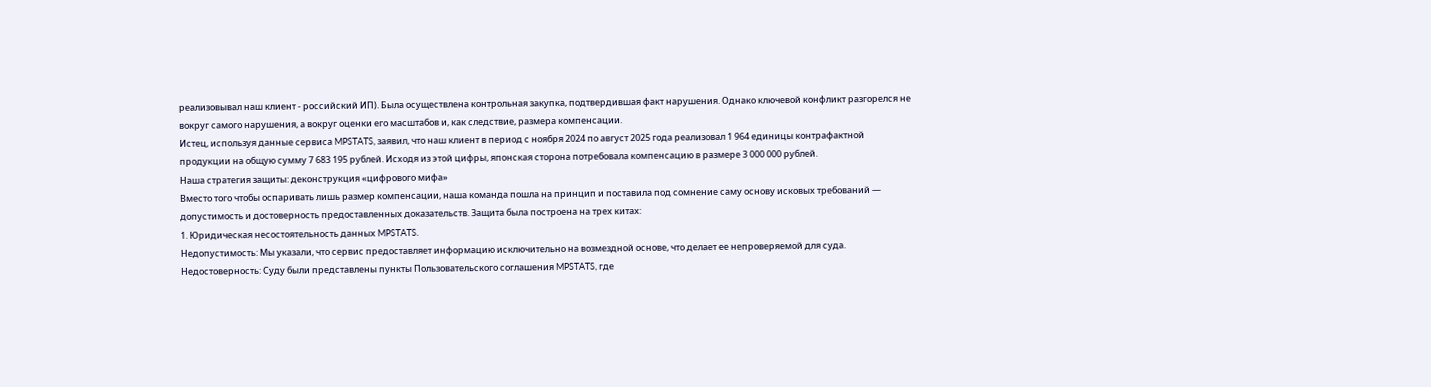реализовывал наш клиент - российский ИП). Была осуществлена контрольная закупка, подтвердившая факт нарушения. Однако ключевой конфликт разгорелся не вокруг самого нарушения, а вокруг оценки его масштабов и, как следствие, размера компенсации.
Истец, используя данные сервиса MPSTATS, заявил, что наш клиент в период с ноября 2024 по август 2025 года реализовал 1 964 единицы контрафактной продукции на общую сумму 7 683 195 рублей. Исходя из этой цифры, японская сторона потребовала компенсацию в размере 3 000 000 рублей.
Наша стратегия защиты: деконструкция «цифрового мифа»
Вместо того чтобы оспаривать лишь размер компенсации, наша команда пошла на принцип и поставила под сомнение саму основу исковых требований — допустимость и достоверность предоставленных доказательств. Защита была построена на трех китах:
1. Юридическая несостоятельность данных MPSTATS.
Недопустимость: Мы указали, что сервис предоставляет информацию исключительно на возмездной основе, что делает ее непроверяемой для суда.
Недостоверность: Суду были представлены пункты Пользовательского соглашения MPSTATS, где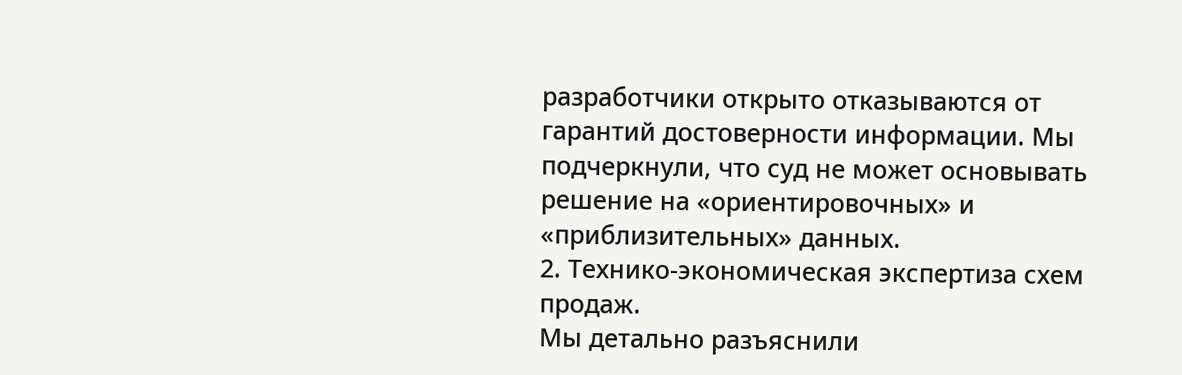разработчики открыто отказываются от гарантий достоверности информации. Мы подчеркнули, что суд не может основывать решение на «ориентировочных» и «приблизительных» данных.
2. Технико-экономическая экспертиза схем продаж.
Мы детально разъяснили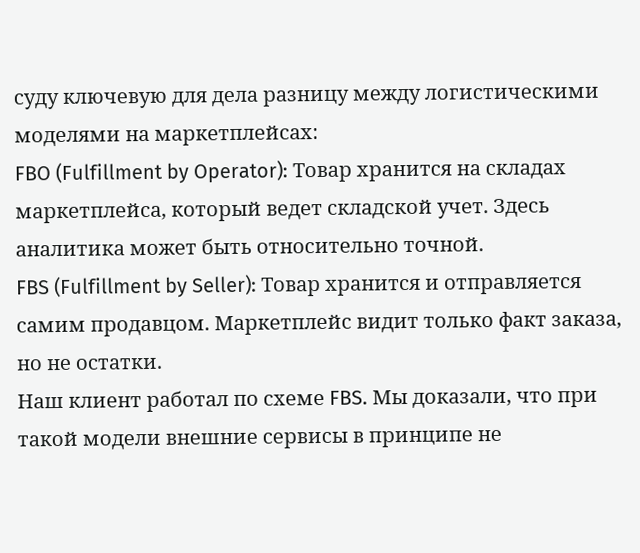суду ключевую для дела разницу между логистическими моделями на маркетплейсах:
FBO (Fulfillment by Operator): Товар хранится на складах маркетплейса, который ведет складской учет. Здесь аналитика может быть относительно точной.
FBS (Fulfillment by Seller): Товар хранится и отправляется самим продавцом. Маркетплейс видит только факт заказа, но не остатки.
Наш клиент работал по схеме FBS. Мы доказали, что при такой модели внешние сервисы в принципе не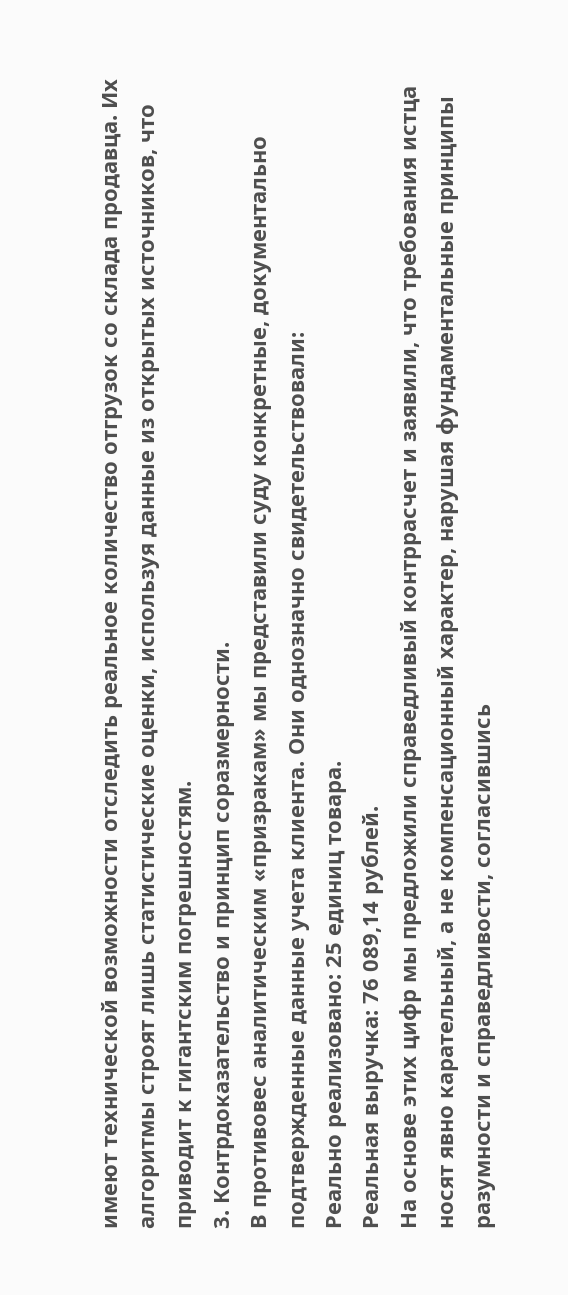имеют технической возможности отследить реальное количество отгрузок со склада продавца. Их алгоритмы строят лишь статистические оценки, используя данные из открытых источников, что приводит к гигантским погрешностям.
3. Контрдоказательство и принцип соразмерности.
В противовес аналитическим «призракам» мы представили суду конкретные, документально подтвержденные данные учета клиента. Они однозначно свидетельствовали:
Реально реализовано: 25 единиц товара.
Реальная выручка: 76 089,14 рублей.
На основе этих цифр мы предложили справедливый контррасчет и заявили, что требования истца носят явно карательный, а не компенсационный характер, нарушая фундаментальные принципы разумности и справедливости, согласившись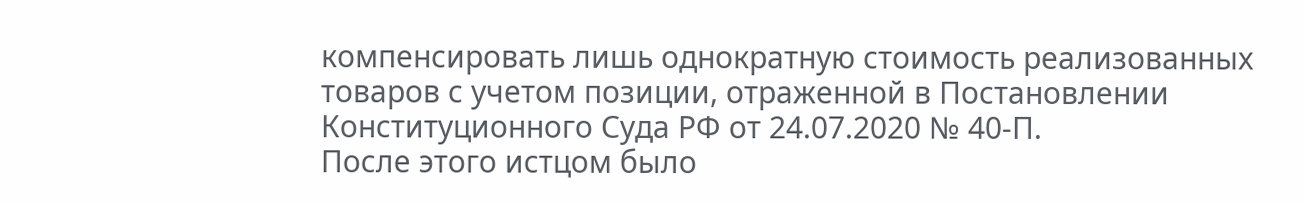компенсировать лишь однократную стоимость реализованных товаров с учетом позиции, отраженной в Постановлении Конституционного Суда РФ от 24.07.2020 № 40-П.
После этого истцом было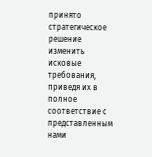принято стратегическое решение изменить исковые требования, приведя их в полное соответствие с представленным нами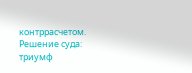контррасчетом.
Решение суда: триумф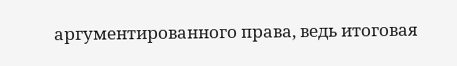аргументированного права, ведь итоговая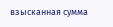взысканная сумма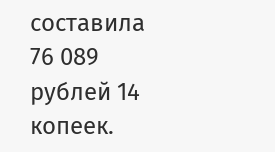составила 76 089 рублей 14 копеек.